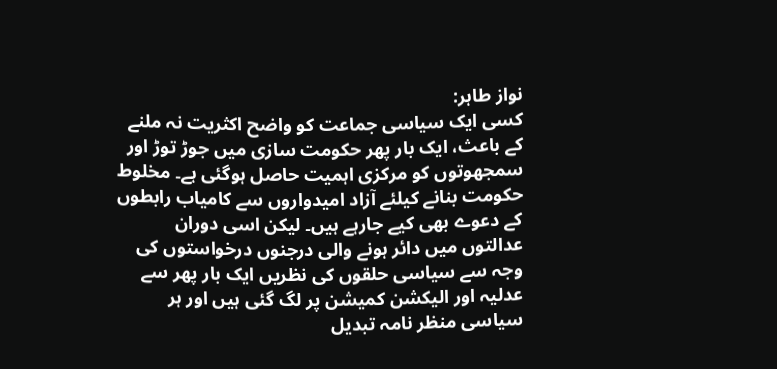نواز طاہر:
کسی ایک سیاسی جماعت کو واضح اکثریت نہ ملنے کے باعث، ایک بار پھر حکومت سازی میں جوڑ توڑ اور سمجھوتوں کو مرکزی اہمیت حاصل ہوگئی ہے۔ مخلوط حکومت بنانے کیلئے آزاد امیدواروں سے کامیاب رابطوں کے دعوے بھی کیے جارہے ہیں۔ لیکن اسی دوران عدالتوں میں دائر ہونے والی درجنوں درخواستوں کی وجہ سے سیاسی حلقوں کی نظریں ایک بار پھر سے عدلیہ اور الیکشن کمیشن پر لگ گئی ہیں اور ہر سیاسی منظر نامہ تبدیل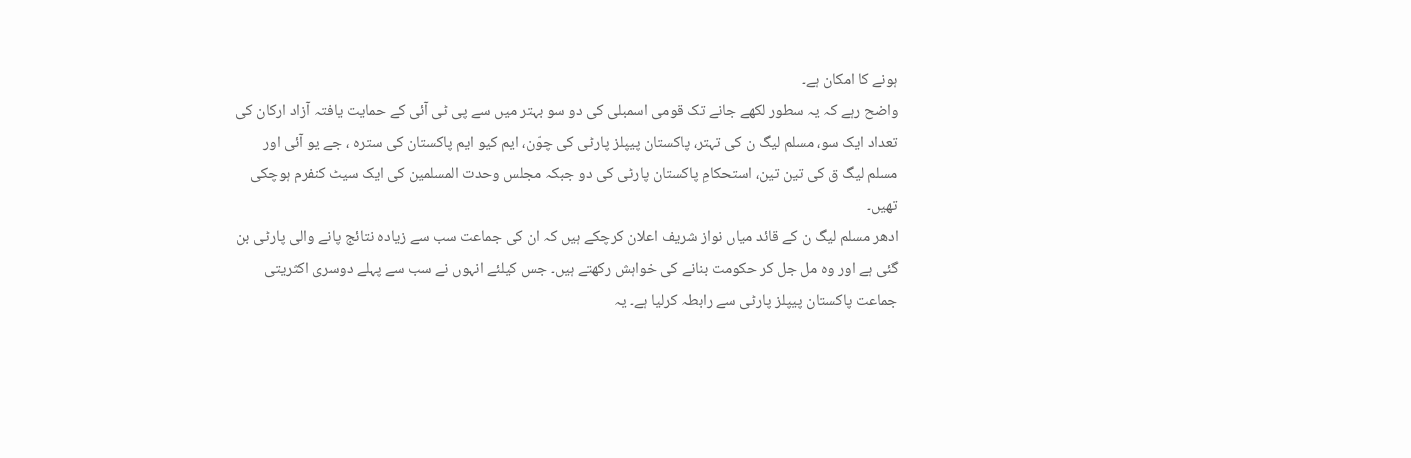ہونے کا امکان ہے۔
واضح رہے کہ یہ سطور لکھے جانے تک قومی اسمبلی کی دو سو بہتر میں سے پی ٹی آئی کے حمایت یافتہ آزاد ارکان کی تعداد ایک سو، مسلم لیگ ن کی تہتر، پاکستان پیپلز پارٹی کی چوّن، ایم کیو ایم پاکستان کی سترہ ، جے یو آئی اور مسلم لیگ ق کی تین تین، استحکامِ پاکستان پارٹی کی دو جبکہ مجلس وحدت المسلمین کی ایک سیٹ کنفرم ہوچکی تھیں۔
ادھر مسلم لیگ ن کے قائد میاں نواز شریف اعلان کرچکے ہیں کہ ان کی جماعت سب سے زیادہ نتائج پانے والی پارٹی بن گئی ہے اور وہ مل جل کر حکومت بنانے کی خواہش رکھتے ہیں۔ جس کیلئے انہوں نے سب سے پہلے دوسری اکثریتی جماعت پاکستان پیپلز پارٹی سے رابطہ کرلیا ہے۔ یہ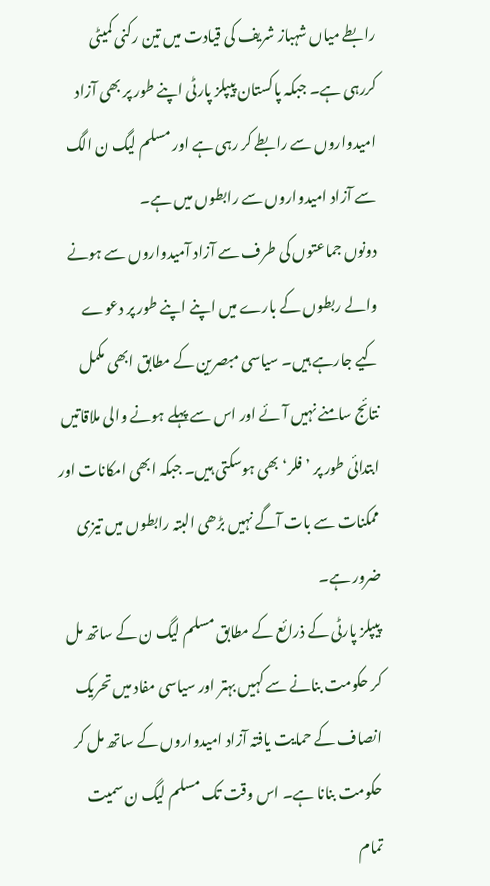رابطے میاں شہباز شریف کی قیادت میں تین رکنی کمیٹی کررہی ہے۔ جبکہ پاکستان پیپلز پارٹی اپنے طور پر بھی آزاد امیدواروں سے رابطے کر رہی ہے اور مسلم لیگ ن الگ سے آزاد امیدواروں سے رابطوں میں ہے۔
دونوں جماعتوں کی طرف سے آزاد آمیدواروں سے ہونے والے ربطوں کے بارے میں اپنے اپنے طور پر دعوے کیے جارہے ہیں۔ سیاسی مبصرین کے مطابق ابھی مکمل نتائج سامنے نہیں آئے اور اس سے پہلے ہونے والی ملاقاتیں ابتدائی طور پر ’فلر‘ بھی ہوسکتی ہیں۔ جبکہ ابھی امکانات اور ممکنات سے بات آگے نہیں بڑھی البتہ رابطوں میں تیزی ضرور ہے۔
پیپلز پارٹی کے ذرائع کے مطابق مسلم لیگ ن کے ساتھ مل کر حکومت بنانے سے کہیں بہتر اور سیاسی مفاد میں تحریک انصاف کے حمایت یافتہ آزاد امیدواروں کے ساتھ مل کر حکومت بنانا ہے۔ اس وقت تک مسلم لیگ ن سمیت تمام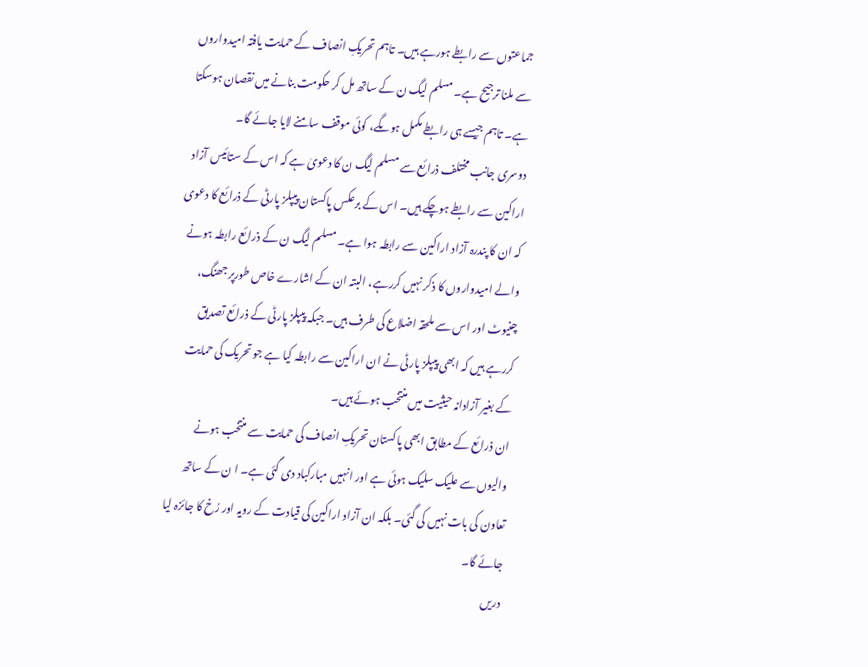جماعتوں سے رابطے ہورہے ہیں۔ تاہم تحریکِ انصاف کے حمایت یافتہ امیدواروں سے ملنا ترجیح ہے۔ مسلم لیگ ن کے ساتھ مل کر حکومت بنانے میں نقصان ہوسکتا ہے۔ تاہم جیسے ہی رابطے مکمل ہوںگے، کوئی موقف سامنے لایا جائے گا۔
دوسری جانب مختلف ذرائع سے مسلم لیگ ن کا دعویٰ ہے کہ اس کے ستائیس آزاد اراکین سے رابطے ہوچکے ہیں۔ اس کے برعکس پاکستان پیپلز پارٹی کے ذرائع کا دعوی کہ ان کا پندرہ آزاد اراکین سے رابطہ ہوا ہے۔ مسلم لیگ ن کے ذرائع رابطہ ہونے والے امیدواروں کا ذکر نہیں کررہے، البتہ ان کے اشارے خاص طورپر جھنگ، چنیوٹ اور اس سے ملحقہ اضلاع کی طرف ہیں۔ جبکہ پیپلز پارٹی کے ذرائع تصدیق کررہے ہیں کہ ابھی پیپلز پارٹی نے ان اراکین سے رابطہ کیا ہے جو تحریک کی حمایت کے بغیر آزادانہ حیثیت میں منتخب ہوئے ہیں۔
ان ذرائع کے مطابق ابھی پاکستان تحریکِ انصاف کی حمایت سے منتخب ہونے والیوں سے علیک سلیک ہوئی ہے اور انہیں مبارکباد دی گئی ہے۔ ا ن کے ساتھ تعاون کی بات نہیں کی گئی۔ بلکہ ان آزاد اراکین کی قیادت کے رویہ اور رُخ کا جائزہ لیا جائے گا۔
دریں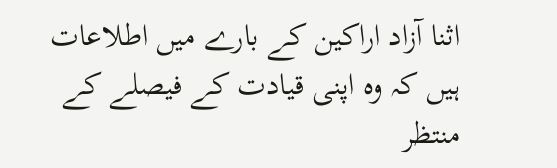اثنا آزاد اراکین کے بارے میں اطلاعات ہیں کہ وہ اپنی قیادت کے فیصلے کے منتظر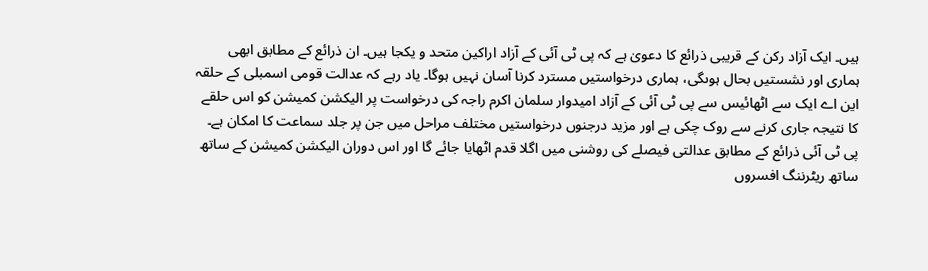ہیں۔ ایک آزاد رکن کے قریبی ذرائع کا دعویٰ ہے کہ پی ٹی آئی کے آزاد اراکین متحد و یکجا ہیں۔ ان ذرائع کے مطابق ابھی ہماری اور نشستیں بحال ہوںگی، ہماری درخواستیں مسترد کرنا آسان نہیں ہوگا۔ یاد رہے کہ عدالت قومی اسمبلی کے حلقہ این اے ایک سے اٹھائیس سے پی ٹی آئی کے آزاد امیدوار سلمان اکرم راجہ کی درخواست پر الیکشن کمیشن کو اس حلقے کا نتیجہ جاری کرنے سے روک چکی ہے اور مزید درجنوں درخواستیں مختلف مراحل میں جن پر جلد سماعت کا امکان ہے۔
پی ٹی آئی ذرائع کے مطابق عدالتی فیصلے کی روشنی میں اگلا قدم اٹھایا جائے گا اور اس دوران الیکشن کمیشن کے ساتھ ساتھ ریٹرننگ افسروں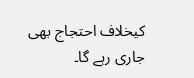کیخلاف احتجاج بھی جاری رہے گا۔